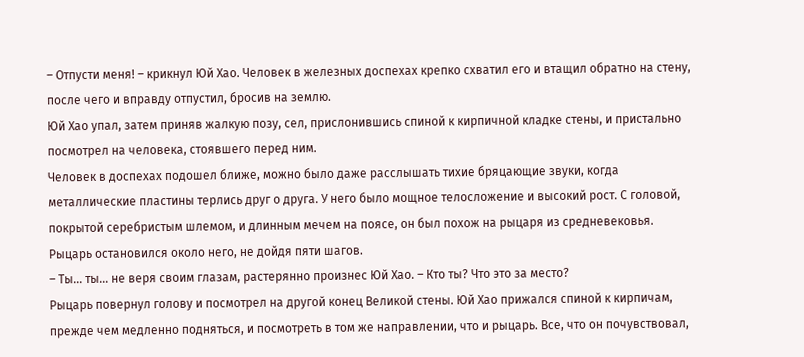– Отпусти меня! – крикнул Юй Хао. Человек в железных доспехах крепко схватил его и втащил обратно на стену, после чего и вправду отпустил, бросив на землю.
Юй Хао упал, затем приняв жалкую позу, сел, прислонившись спиной к кирпичной кладке стены, и пристально посмотрел на человека, стоявшего перед ним.
Человек в доспехах подошел ближе, можно было даже расслышать тихие бряцающие звуки, когда металлические пластины терлись друг о друга. У него было мощное телосложение и высокий рост. С головой, покрытой серебристым шлемом, и длинным мечем на поясе, он был похож на рыцаря из средневековья.
Рыцарь остановился около него, не дойдя пяти шагов.
– Ты... ты... не веря своим глазам, растерянно произнес Юй Хао. – Кто ты? Что это за место?
Рыцарь повернул голову и посмотрел на другой конец Великой стены. Юй Хао прижался спиной к кирпичам, прежде чем медленно подняться, и посмотреть в том же направлении, что и рыцарь. Все, что он почувствовал,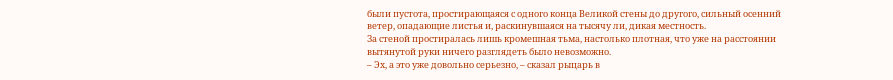были пустота, простирающаяся с одного конца Великой стены до другого, сильный осенний ветер, опадающие листья и, раскинувшаяся на тысячу ли, дикая местность.
За стеной простиралась лишь кромешная тьма, настолько плотная, что уже на расстоянии вытянутой руки ничего разглядеть было невозможно.
– Эх, а это уже довольно серьезно, – сказал рыцарь в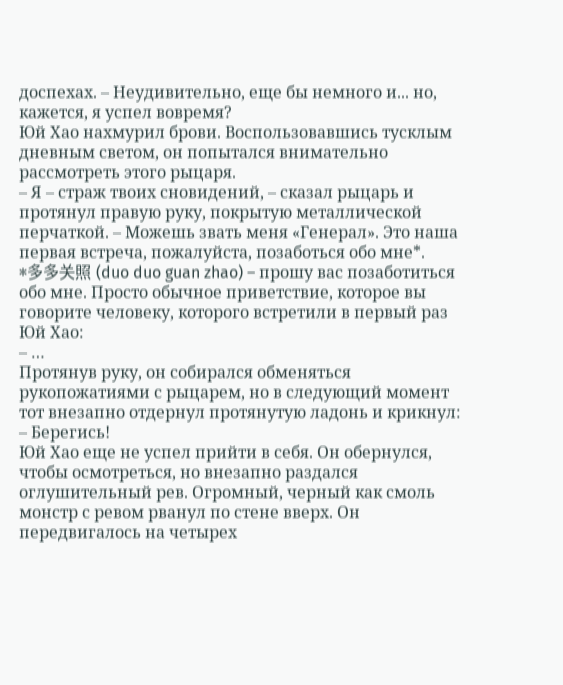доспехах. – Неудивительно, еще бы немного и... но, кажется, я успел вовремя?
Юй Хао нахмурил брови. Воспользовавшись тусклым дневным светом, он попытался внимательно рассмотреть этого рыцаря.
– Я – страж твоих сновидений, – сказал рыцарь и протянул правую руку, покрытую металлической перчаткой. – Можешь звать меня «Генерал». Это наша первая встреча, пожалуйста, позаботься обо мне*.
*多多关照 (duo duo guan zhao) – прошу вас позаботиться обо мне. Просто обычное приветствие, которое вы говорите человеку, которого встретили в первый раз
Юй Хао:
– …
Протянув руку, он собирался обменяться рукопожатиями с рыцарем, но в следующий момент тот внезапно отдернул протянутую ладонь и крикнул:
– Берегись!
Юй Хао еще не успел прийти в себя. Он обернулся, чтобы осмотреться, но внезапно раздался оглушительный рев. Огромный, черный как смоль монстр с ревом рванул по стене вверх. Он передвигалось на четырех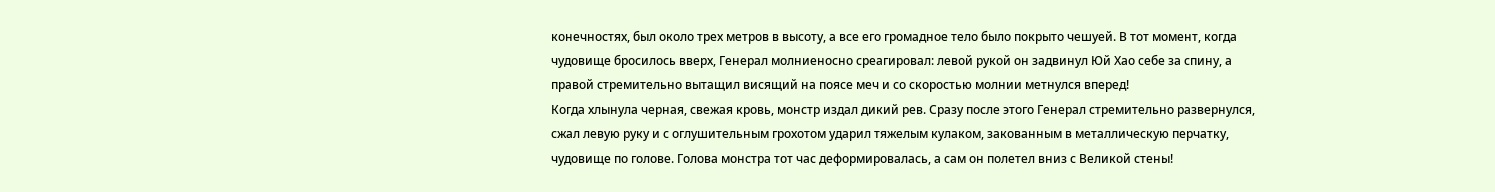конечностях, был около трех метров в высоту, а все его громадное тело было покрыто чешуей. В тот момент, когда чудовище бросилось вверх, Генерал молниеносно среагировал: левой рукой он задвинул Юй Хао себе за спину, а правой стремительно вытащил висящий на поясе меч и со скоростью молнии метнулся вперед!
Когда хлынула черная, свежая кровь, монстр издал дикий рев. Сразу после этого Генерал стремительно развернулся, сжал левую руку и с оглушительным грохотом ударил тяжелым кулаком, закованным в металлическую перчатку, чудовище по голове. Голова монстра тот час деформировалась, а сам он полетел вниз с Великой стены!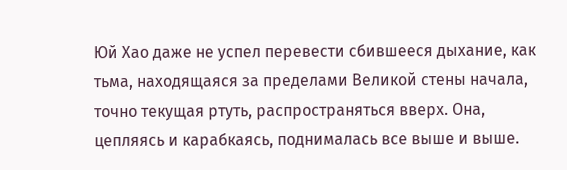Юй Хао даже не успел перевести сбившееся дыхание, как тьма, находящаяся за пределами Великой стены начала, точно текущая ртуть, распространяться вверх. Она, цепляясь и карабкаясь, поднималась все выше и выше.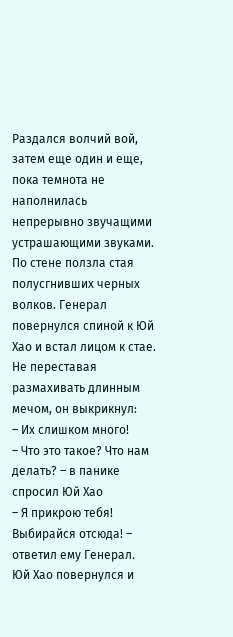Раздался волчий вой, затем еще один и еще, пока темнота не наполнилась непрерывно звучащими устрашающими звуками. По стене ползла стая полусгнивших черных волков. Генерал повернулся спиной к Юй Хао и встал лицом к стае. Не переставая размахивать длинным мечом, он выкрикнул:
– Их слишком много!
– Что это такое? Что нам делать? – в панике спросил Юй Хао
– Я прикрою тебя! Выбирайся отсюда! – ответил ему Генерал.
Юй Хао повернулся и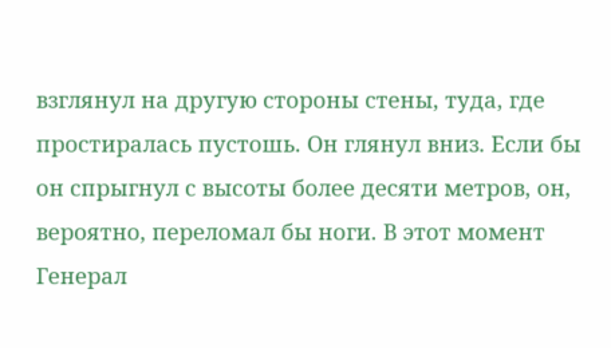взглянул на другую стороны стены, туда, где простиралась пустошь. Он глянул вниз. Если бы он спрыгнул с высоты более десяти метров, он, вероятно, переломал бы ноги. В этот момент Генерал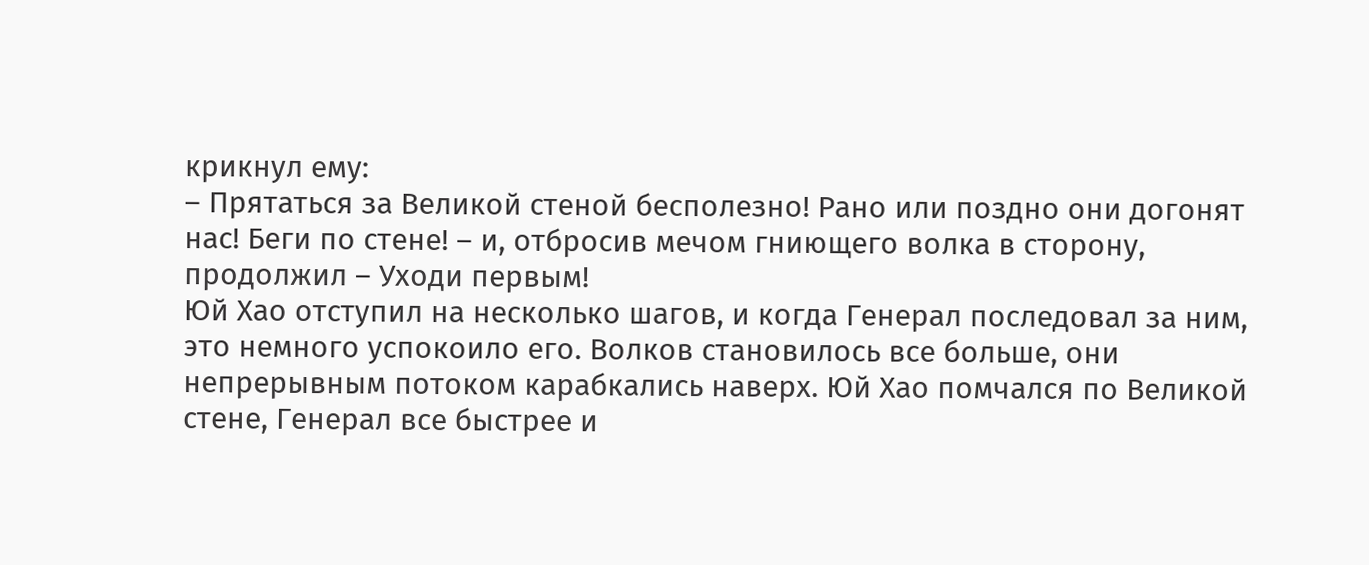крикнул ему:
– Прятаться за Великой стеной бесполезно! Рано или поздно они догонят нас! Беги по стене! – и, отбросив мечом гниющего волка в сторону, продолжил – Уходи первым!
Юй Хао отступил на несколько шагов, и когда Генерал последовал за ним, это немного успокоило его. Волков становилось все больше, они непрерывным потоком карабкались наверх. Юй Хао помчался по Великой стене, Генерал все быстрее и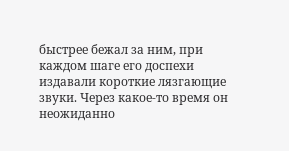быстрее бежал за ним, при каждом шаге его доспехи издавали короткие лязгающие звуки. Через какое-то время он неожиданно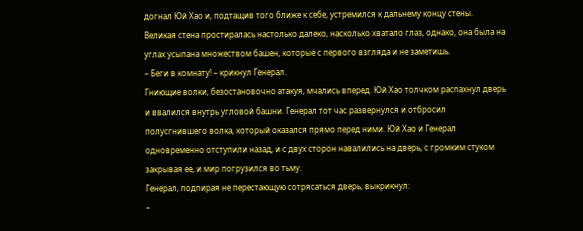догнал Юй Хао и, подтащив того ближе к себе, устремился к дальнему концу стены.
Великая стена простиралась настолько далеко, насколько хватало глаз, однако, она была на углах усыпана множеством башен, которые с первого взгляда и не заметишь.
– Беги в комнату! – крикнул Генерал.
Гниющие волки, безостановочно атакуя, мчались вперед. Юй Хао толчком распахнул дверь и ввалился внутрь угловой башни. Генерал тот час развернулся и отбросил полусгнившего волка, который оказался прямо перед ними. Юй Хао и Генерал одновременно отступили назад, и с двух сторон навалились на дверь, с громким стуком закрывая ее, и мир погрузился во тьму.
Генерал, подпирая не перестающую сотрясаться дверь, выкрикнул:
–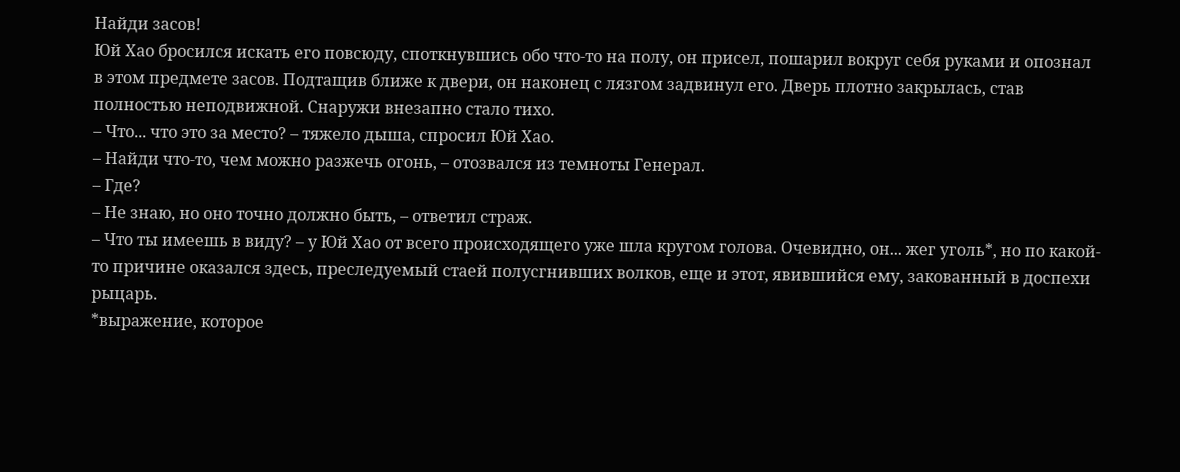Найди засов!
Юй Хао бросился искать его повсюду, споткнувшись обо что-то на полу, он присел, пошарил вокруг себя руками и опознал в этом предмете засов. Подтащив ближе к двери, он наконец с лязгом задвинул его. Дверь плотно закрылась, став полностью неподвижной. Снаружи внезапно стало тихо.
– Что... что это за место? – тяжело дыша, спросил Юй Хао.
– Найди что-то, чем можно разжечь огонь, – отозвался из темноты Генерал.
– Где?
– Не знаю, но оно точно должно быть, – ответил страж.
– Что ты имеешь в виду? – у Юй Хао от всего происходящего уже шла кругом голова. Очевидно, он... жег уголь*, но по какой-то причине оказался здесь, преследуемый стаей полусгнивших волков, еще и этот, явившийся ему, закованный в доспехи рыцарь.
*выражение, которое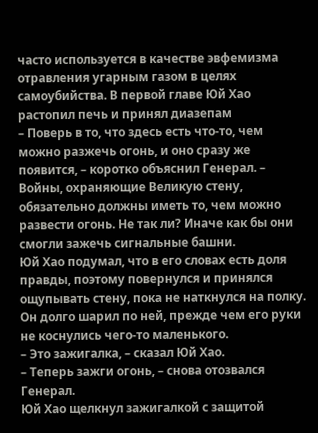часто используется в качестве эвфемизма отравления угарным газом в целях самоубийства. В первой главе Юй Хао растопил печь и принял диазепам
– Поверь в то, что здесь есть что-то, чем можно разжечь огонь, и оно сразу же появится, – коротко объяснил Генерал. – Войны, охраняющие Великую стену, обязательно должны иметь то, чем можно развести огонь. Не так ли? Иначе как бы они смогли зажечь сигнальные башни.
Юй Хао подумал, что в его словах есть доля правды, поэтому повернулся и принялся ощупывать стену, пока не наткнулся на полку. Он долго шарил по ней, прежде чем его руки не коснулись чего-то маленького.
– Это зажигалка, – сказал Юй Хао.
– Теперь зажги огонь, – снова отозвался Генерал.
Юй Хао щелкнул зажигалкой с защитой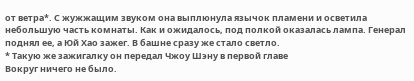от ветра*. С жужжащим звуком она выплюнула язычок пламени и осветила небольшую часть комнаты. Как и ожидалось, под полкой оказалась лампа. Генерал поднял ее, а Юй Хао зажег. В башне сразу же стало светло.
* Такую же зажигалку он передал Чжоу Шэну в первой главе
Вокруг ничего не было.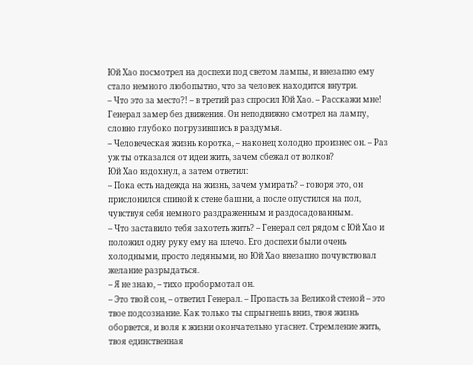Юй Хао посмотрел на доспехи под светом лампы, и внезапно ему стало немного любопытно, что за человек находится внутри.
– Что это за место?! – в третий раз спросил Юй Хао. – Расскажи мне!
Генерал замер без движения. Он неподвижно смотрел на лампу, словно глубоко погрузившись в раздумья.
– Человеческая жизнь коротка, – наконец холодно произнес он. – Раз уж ты отказался от идеи жить, зачем сбежал от волков?
Юй Хао вздохнул, а затем ответил:
– Пока есть надежда на жизнь, зачем умирать? – говоря это, он прислонился спиной к стене башни, а после опустился на пол, чувствуя себя немного раздраженным и раздосадованным.
– Что заставило тебя захотеть жить? – Генерал сел рядом с Юй Хао и положил одну руку ему на плечо. Его доспехи были очень холодными, просто ледяными, но Юй Хао внезапно почувствовал желание разрыдаться.
– Я не знаю, – тихо пробормотал он.
– Это твой сон, – ответил Генерал. – Пропасть за Великой стеной – это твое подсознание. Как только ты спрыгнешь вниз, твоя жизнь оборвется, и воля к жизни окончательно угаснет. Стремление жить, твоя единственная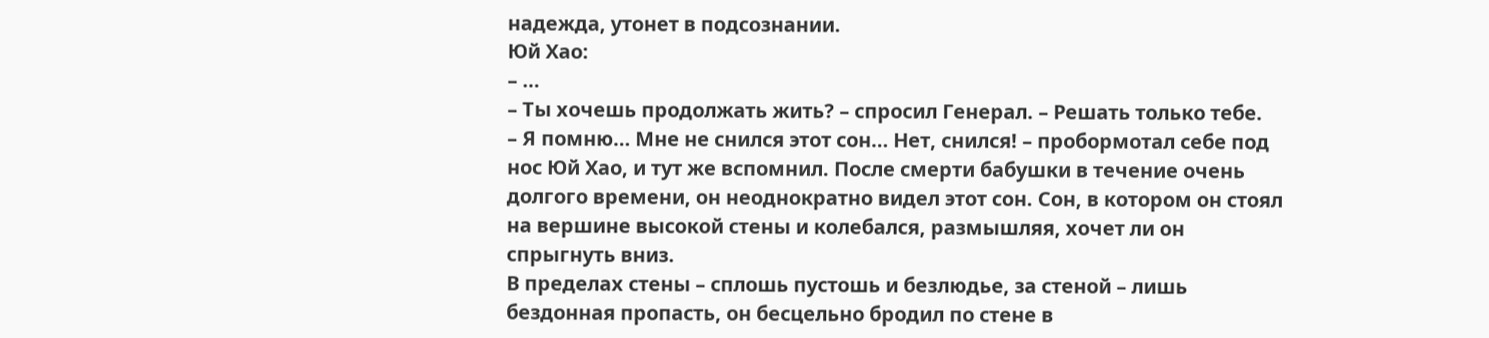надежда, утонет в подсознании.
Юй Хао:
– …
– Ты хочешь продолжать жить? – спросил Генерал. – Решать только тебе.
– Я помню… Мне не снился этот сон… Нет, снился! – пробормотал себе под нос Юй Хао, и тут же вспомнил. После смерти бабушки в течение очень долгого времени, он неоднократно видел этот сон. Сон, в котором он стоял на вершине высокой стены и колебался, размышляя, хочет ли он спрыгнуть вниз.
В пределах стены – сплошь пустошь и безлюдье, за стеной – лишь бездонная пропасть, он бесцельно бродил по стене в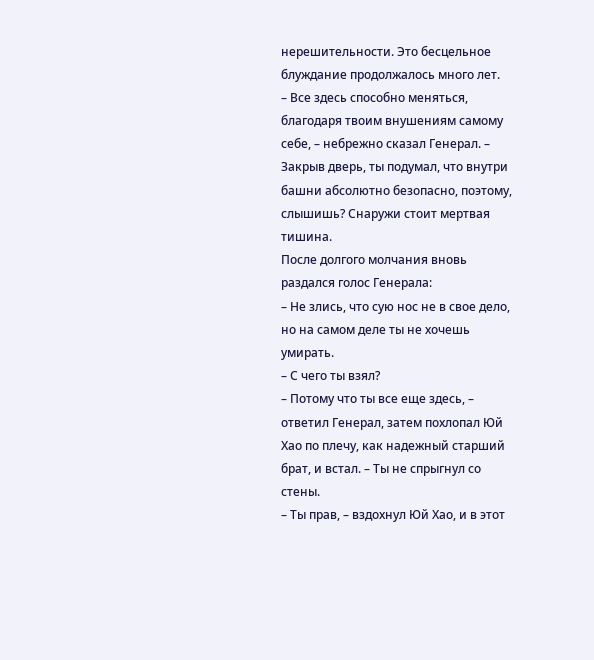нерешительности. Это бесцельное блуждание продолжалось много лет.
– Все здесь способно меняться, благодаря твоим внушениям самому себе, – небрежно сказал Генерал. – Закрыв дверь, ты подумал, что внутри башни абсолютно безопасно, поэтому, слышишь? Снаружи стоит мертвая тишина.
После долгого молчания вновь раздался голос Генерала:
– Не злись, что сую нос не в свое дело, но на самом деле ты не хочешь умирать.
– С чего ты взял?
– Потому что ты все еще здесь, – ответил Генерал, затем похлопал Юй Хао по плечу, как надежный старший брат, и встал. – Ты не спрыгнул со стены.
– Ты прав, – вздохнул Юй Хао, и в этот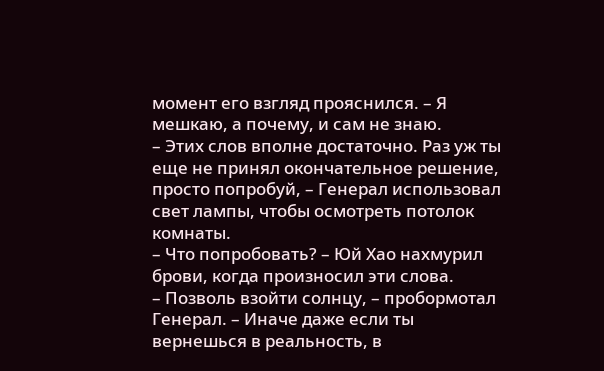момент его взгляд прояснился. – Я мешкаю, а почему, и сам не знаю.
– Этих слов вполне достаточно. Раз уж ты еще не принял окончательное решение, просто попробуй, – Генерал использовал свет лампы, чтобы осмотреть потолок комнаты.
– Что попробовать? – Юй Хао нахмурил брови, когда произносил эти слова.
– Позволь взойти солнцу, – пробормотал Генерал. – Иначе даже если ты вернешься в реальность, в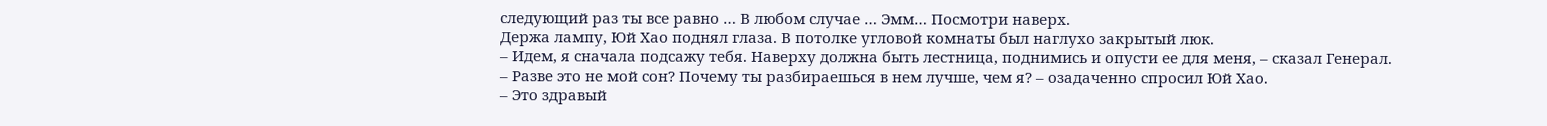следующий раз ты все равно … В любом случае … Эмм… Посмотри наверх.
Держа лампу, Юй Хао поднял глаза. В потолке угловой комнаты был наглухо закрытый люк.
– Идем, я сначала подсажу тебя. Наверху должна быть лестница, поднимись и опусти ее для меня, – сказал Генерал.
– Разве это не мой сон? Почему ты разбираешься в нем лучше, чем я? – озадаченно спросил Юй Хао.
– Это здравый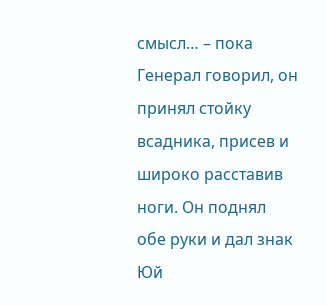смысл… – пока Генерал говорил, он принял стойку всадника, присев и широко расставив ноги. Он поднял обе руки и дал знак Юй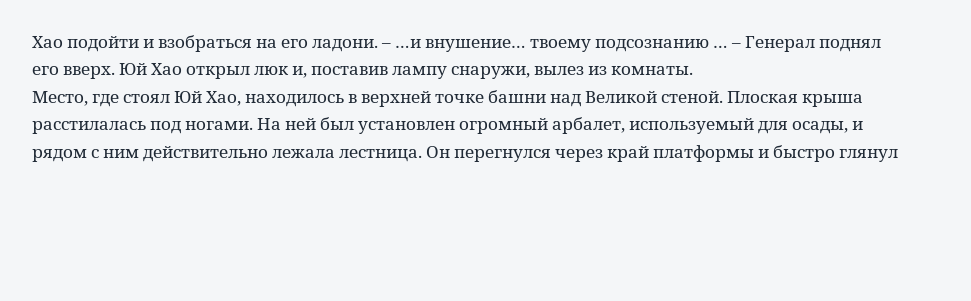Хао подойти и взобраться на его ладони. – …и внушение… твоему подсознанию … – Генерал поднял его вверх. Юй Хао открыл люк и, поставив лампу снаружи, вылез из комнаты.
Место, где стоял Юй Хао, находилось в верхней точке башни над Великой стеной. Плоская крыша расстилалась под ногами. На ней был установлен огромный арбалет, используемый для осады, и рядом с ним действительно лежала лестница. Он перегнулся через край платформы и быстро глянул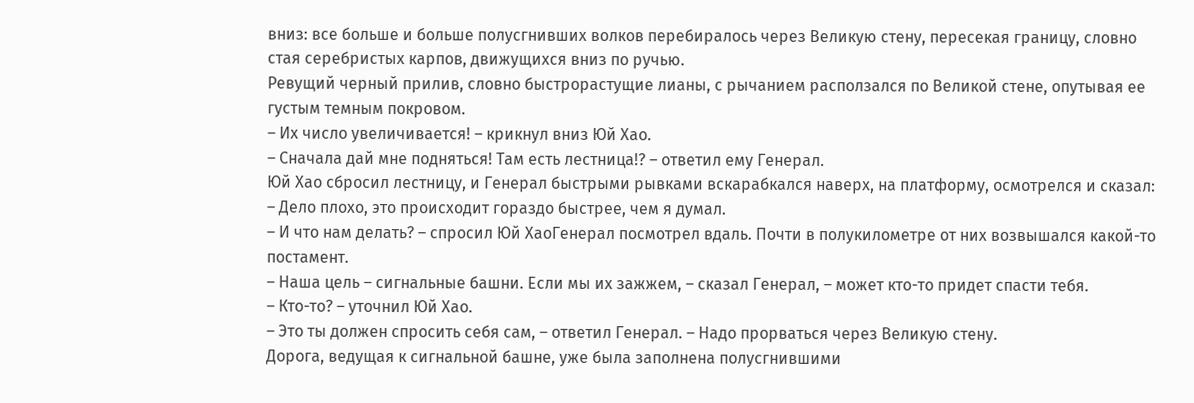вниз: все больше и больше полусгнивших волков перебиралось через Великую стену, пересекая границу, словно стая серебристых карпов, движущихся вниз по ручью.
Ревущий черный прилив, словно быстрорастущие лианы, с рычанием расползался по Великой стене, опутывая ее густым темным покровом.
– Их число увеличивается! – крикнул вниз Юй Хао.
– Сначала дай мне подняться! Там есть лестница!? – ответил ему Генерал.
Юй Хао сбросил лестницу, и Генерал быстрыми рывками вскарабкался наверх, на платформу, осмотрелся и сказал:
– Дело плохо, это происходит гораздо быстрее, чем я думал.
– И что нам делать? – спросил Юй ХаоГенерал посмотрел вдаль. Почти в полукилометре от них возвышался какой-то постамент.
– Наша цель – сигнальные башни. Если мы их зажжем, – сказал Генерал, – может кто-то придет спасти тебя.
– Кто-то? – уточнил Юй Хао.
– Это ты должен спросить себя сам, – ответил Генерал. – Надо прорваться через Великую стену.
Дорога, ведущая к сигнальной башне, уже была заполнена полусгнившими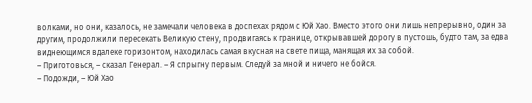волками, но они, казалось, не замечали человека в доспехах рядом с Юй Хао. Вместо этого они лишь непрерывно, один за другим, продолжили пересекать Великую стену, продвигаясь к границе, открывавшей дорогу в пустошь, будто там, за едва виднеющимся вдалеке горизонтом, находилась самая вкусная на свете пища, манящая их за собой.
– Приготовься, – сказал Генерал. – Я спрыгну первым. Следуй за мной и ничего не бойся.
– Подожди, – Юй Хао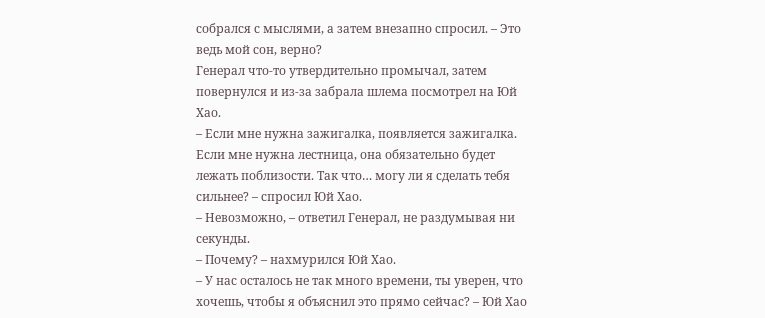собрался с мыслями, а затем внезапно спросил. – Это ведь мой сон, верно?
Генерал что-то утвердительно промычал, затем повернулся и из-за забрала шлема посмотрел на Юй Хао.
– Если мне нужна зажигалка, появляется зажигалка. Если мне нужна лестница, она обязательно будет лежать поблизости. Так что… могу ли я сделать тебя сильнее? – спросил Юй Хао.
– Невозможно, – ответил Генерал, не раздумывая ни секунды.
– Почему? – нахмурился Юй Хао.
– У нас осталось не так много времени, ты уверен, что хочешь, чтобы я объяснил это прямо сейчас? – Юй Хао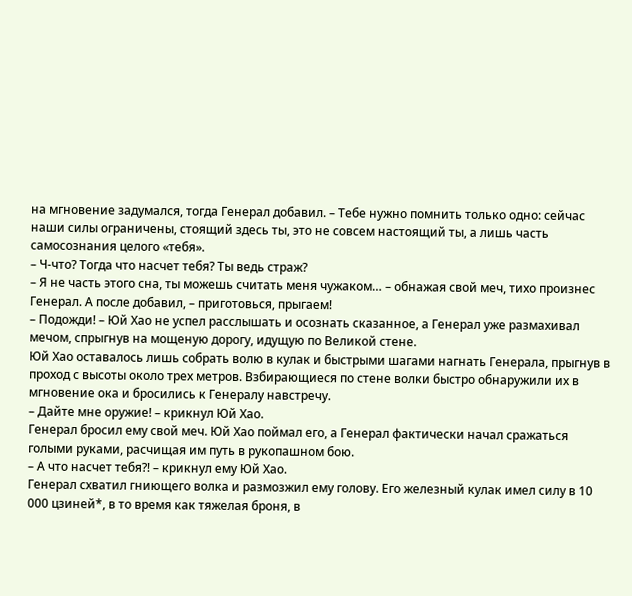на мгновение задумался, тогда Генерал добавил. – Тебе нужно помнить только одно: сейчас наши силы ограничены, стоящий здесь ты, это не совсем настоящий ты, а лишь часть самосознания целого «тебя».
– Ч-что? Тогда что насчет тебя? Ты ведь страж?
– Я не часть этого сна, ты можешь считать меня чужаком… – обнажая свой меч, тихо произнес Генерал. А после добавил, – приготовься, прыгаем!
– Подожди! – Юй Хао не успел расслышать и осознать сказанное, а Генерал уже размахивал мечом, спрыгнув на мощеную дорогу, идущую по Великой стене.
Юй Хао оставалось лишь собрать волю в кулак и быстрыми шагами нагнать Генерала, прыгнув в проход с высоты около трех метров. Взбирающиеся по стене волки быстро обнаружили их в мгновение ока и бросились к Генералу навстречу.
– Дайте мне оружие! – крикнул Юй Хао.
Генерал бросил ему свой меч. Юй Хао поймал его, а Генерал фактически начал сражаться голыми руками, расчищая им путь в рукопашном бою.
– А что насчет тебя?! – крикнул ему Юй Хао.
Генерал схватил гниющего волка и размозжил ему голову. Его железный кулак имел силу в 10 000 цзиней*, в то время как тяжелая броня, в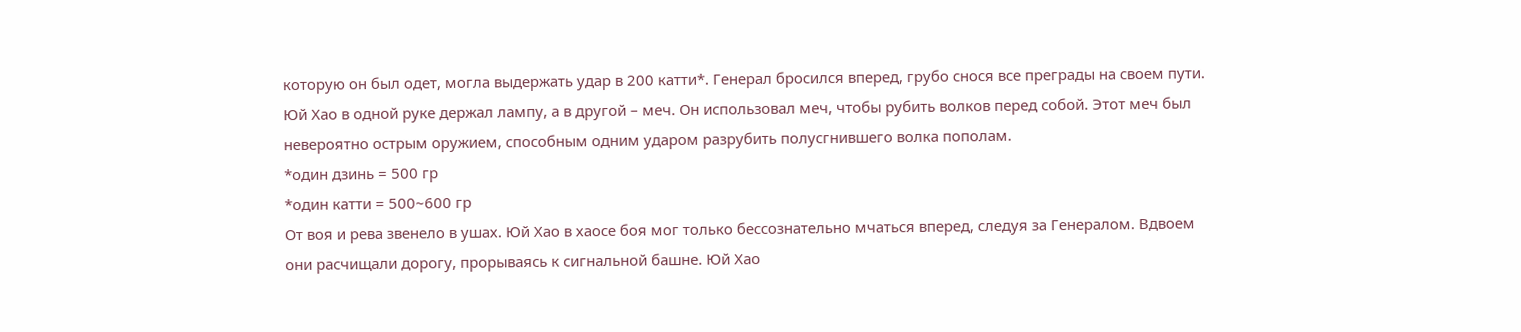которую он был одет, могла выдержать удар в 200 катти*. Генерал бросился вперед, грубо снося все преграды на своем пути. Юй Хао в одной руке держал лампу, а в другой – меч. Он использовал меч, чтобы рубить волков перед собой. Этот меч был невероятно острым оружием, способным одним ударом разрубить полусгнившего волка пополам.
*один дзинь = 500 гр
*один катти = 500~600 гр
От воя и рева звенело в ушах. Юй Хао в хаосе боя мог только бессознательно мчаться вперед, следуя за Генералом. Вдвоем они расчищали дорогу, прорываясь к сигнальной башне. Юй Хао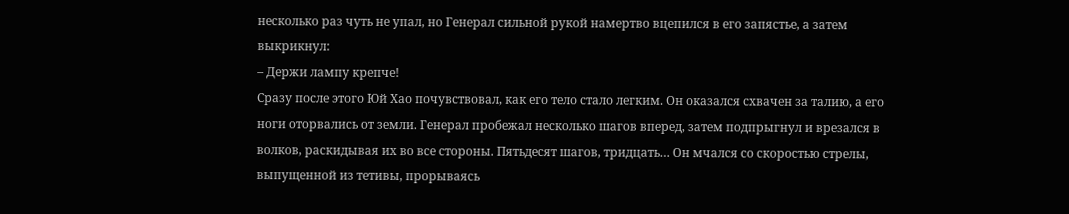несколько раз чуть не упал, но Генерал сильной рукой намертво вцепился в его запястье, а затем выкрикнул:
– Держи лампу крепче!
Сразу после этого Юй Хао почувствовал, как его тело стало легким. Он оказался схвачен за талию, а его ноги оторвались от земли. Генерал пробежал несколько шагов вперед, затем подпрыгнул и врезался в волков, раскидывая их во все стороны. Пятьдесят шагов, тридцать… Он мчался со скоростью стрелы, выпущенной из тетивы, прорываясь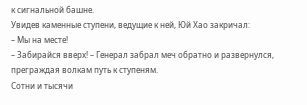к сигнальной башне.
Увидев каменные ступени, ведущие к ней, Юй Хао закричал:
– Мы на месте!
– Забирайся вверх! – Генерал забрал меч обратно и развернулся, преграждая волкам путь к ступеням.
Сотни и тысячи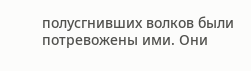полусгнивших волков были потревожены ими. Они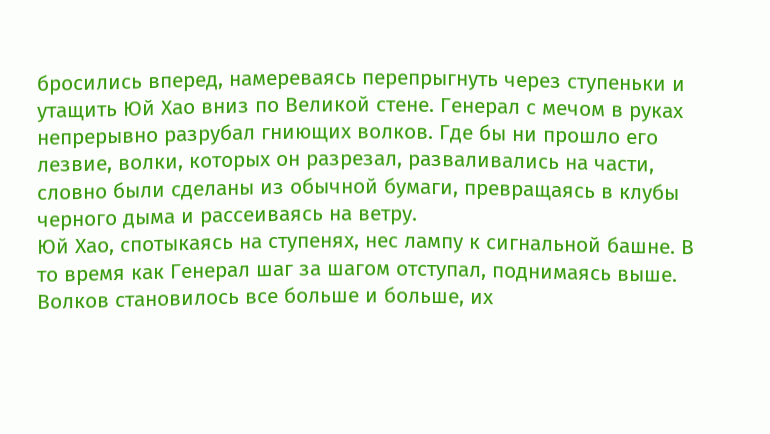бросились вперед, намереваясь перепрыгнуть через ступеньки и утащить Юй Хао вниз по Великой стене. Генерал с мечом в руках непрерывно разрубал гниющих волков. Где бы ни прошло его лезвие, волки, которых он разрезал, разваливались на части, словно были сделаны из обычной бумаги, превращаясь в клубы черного дыма и рассеиваясь на ветру.
Юй Хао, спотыкаясь на ступенях, нес лампу к сигнальной башне. В то время как Генерал шаг за шагом отступал, поднимаясь выше. Волков становилось все больше и больше, их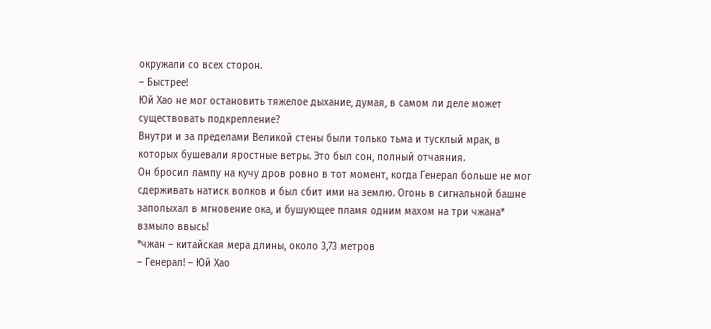окружали со всех сторон.
– Быстрее!
Юй Хао не мог остановить тяжелое дыхание, думая, в самом ли деле может существовать подкрепление?
Внутри и за пределами Великой стены были только тьма и тусклый мрак, в которых бушевали яростные ветры. Это был сон, полный отчаяния.
Он бросил лампу на кучу дров ровно в тот момент, когда Генерал больше не мог сдерживать натиск волков и был сбит ими на землю. Огонь в сигнальной башне заполыхал в мгновение ока, и бушующее пламя одним махом на три чжана* взмыло ввысь!
*чжан – китайская мера длины, около 3,73 метров
– Генерал! – Юй Хао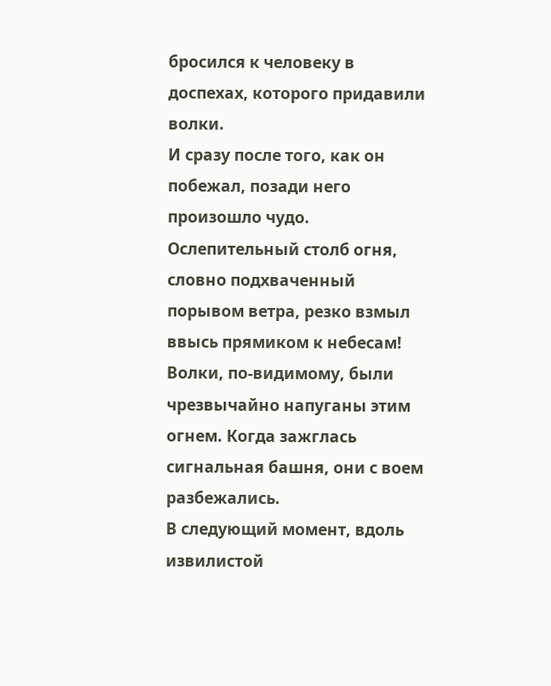бросился к человеку в доспехах, которого придавили волки.
И сразу после того, как он побежал, позади него произошло чудо. Ослепительный столб огня, словно подхваченный порывом ветра, резко взмыл ввысь прямиком к небесам! Волки, по-видимому, были чрезвычайно напуганы этим огнем. Когда зажглась сигнальная башня, они с воем разбежались.
В следующий момент, вдоль извилистой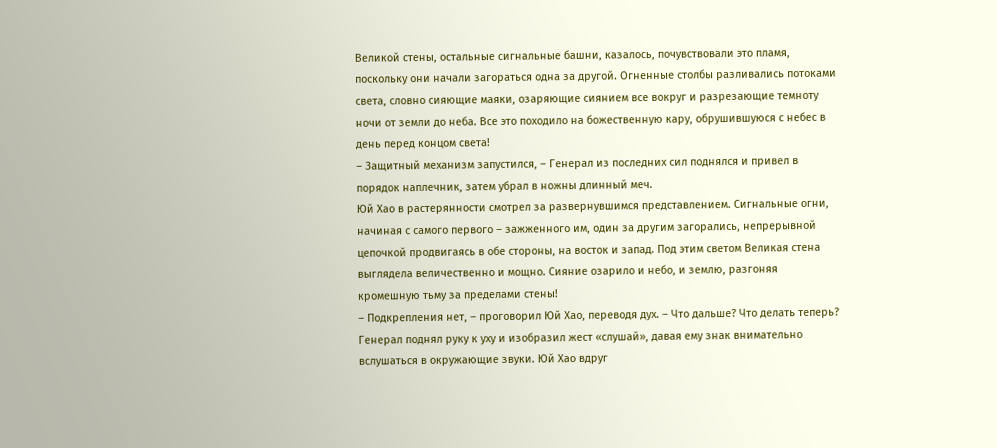Великой стены, остальные сигнальные башни, казалось, почувствовали это пламя, поскольку они начали загораться одна за другой. Огненные столбы разливались потоками света, словно сияющие маяки, озаряющие сиянием все вокруг и разрезающие темноту ночи от земли до неба. Все это походило на божественную кару, обрушившуюся с небес в день перед концом света!
– Защитный механизм запустился, – Генерал из последних сил поднялся и привел в порядок наплечник, затем убрал в ножны длинный меч.
Юй Хао в растерянности смотрел за развернувшимся представлением. Сигнальные огни, начиная с самого первого – зажженного им, один за другим загорались, непрерывной цепочкой продвигаясь в обе стороны, на восток и запад. Под этим светом Великая стена выглядела величественно и мощно. Сияние озарило и небо, и землю, разгоняя кромешную тьму за пределами стены!
– Подкрепления нет, – проговорил Юй Хао, переводя дух. – Что дальше? Что делать теперь?
Генерал поднял руку к уху и изобразил жест «слушай», давая ему знак внимательно вслушаться в окружающие звуки. Юй Хао вдруг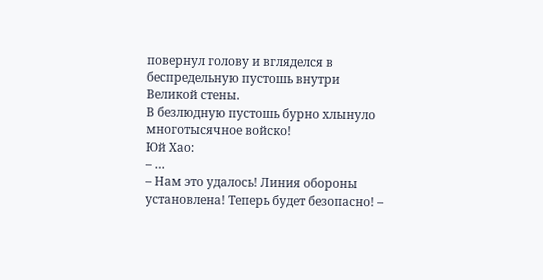повернул голову и вгляделся в беспредельную пустошь внутри Великой стены.
В безлюдную пустошь бурно хлынуло многотысячное войско!
Юй Хао:
– …
– Нам это удалось! Линия обороны установлена! Теперь будет безопасно! –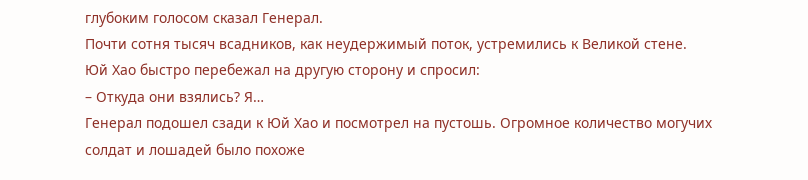глубоким голосом сказал Генерал.
Почти сотня тысяч всадников, как неудержимый поток, устремились к Великой стене. Юй Хао быстро перебежал на другую сторону и спросил:
– Откуда они взялись? Я…
Генерал подошел сзади к Юй Хао и посмотрел на пустошь. Огромное количество могучих солдат и лошадей было похоже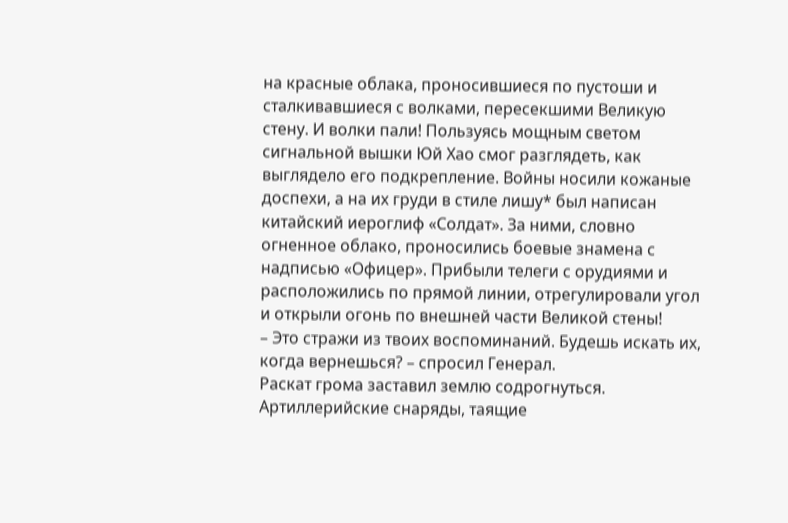на красные облака, проносившиеся по пустоши и сталкивавшиеся с волками, пересекшими Великую стену. И волки пали! Пользуясь мощным светом сигнальной вышки Юй Хао смог разглядеть, как выглядело его подкрепление. Войны носили кожаные доспехи, а на их груди в стиле лишу* был написан китайский иероглиф «Солдат». За ними, словно огненное облако, проносились боевые знамена с надписью «Офицер». Прибыли телеги с орудиями и расположились по прямой линии, отрегулировали угол и открыли огонь по внешней части Великой стены!
– Это стражи из твоих воспоминаний. Будешь искать их, когда вернешься? – спросил Генерал.
Раскат грома заставил землю содрогнуться. Артиллерийские снаряды, таящие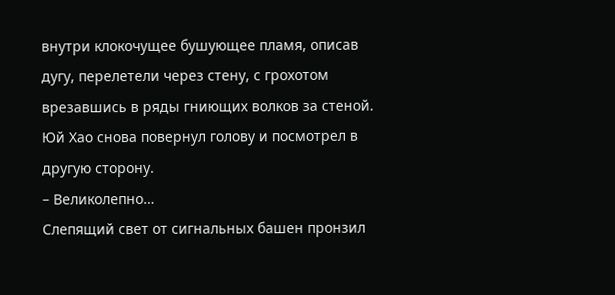внутри клокочущее бушующее пламя, описав дугу, перелетели через стену, с грохотом врезавшись в ряды гниющих волков за стеной. Юй Хао снова повернул голову и посмотрел в другую сторону.
– Великолепно…
Слепящий свет от сигнальных башен пронзил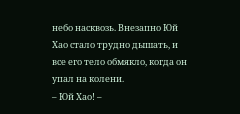небо насквозь. Внезапно Юй Хао стало трудно дышать, и все его тело обмякло, когда он упал на колени.
– Юй Хао! –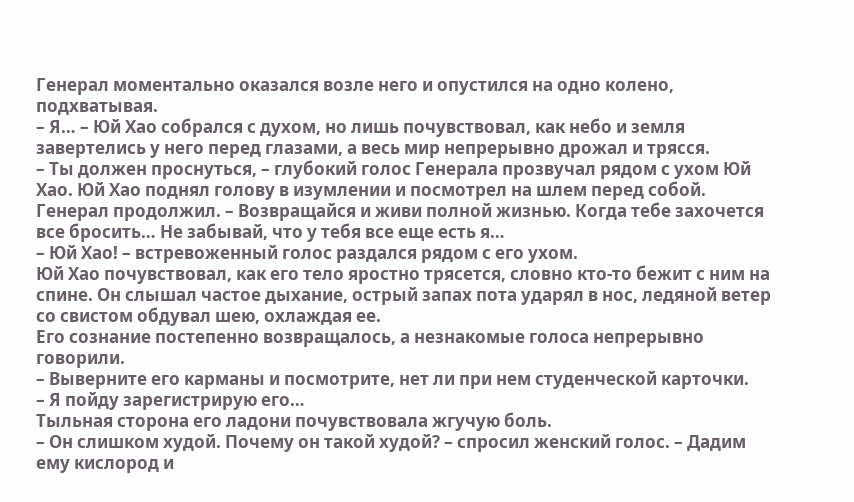Генерал моментально оказался возле него и опустился на одно колено, подхватывая.
– Я… – Юй Хао собрался с духом, но лишь почувствовал, как небо и земля завертелись у него перед глазами, а весь мир непрерывно дрожал и трясся.
– Ты должен проснуться, – глубокий голос Генерала прозвучал рядом с ухом Юй Хао. Юй Хао поднял голову в изумлении и посмотрел на шлем перед собой. Генерал продолжил. – Возвращайся и живи полной жизнью. Когда тебе захочется все бросить… Не забывай, что у тебя все еще есть я…
– Юй Хао! – встревоженный голос раздался рядом с его ухом.
Юй Хао почувствовал, как его тело яростно трясется, словно кто-то бежит с ним на спине. Он слышал частое дыхание, острый запах пота ударял в нос, ледяной ветер со свистом обдувал шею, охлаждая ее.
Его сознание постепенно возвращалось, а незнакомые голоса непрерывно говорили.
– Выверните его карманы и посмотрите, нет ли при нем студенческой карточки.
– Я пойду зарегистрирую его…
Тыльная сторона его ладони почувствовала жгучую боль.
– Он слишком худой. Почему он такой худой? – спросил женский голос. – Дадим ему кислород и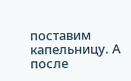поставим капельницу. А после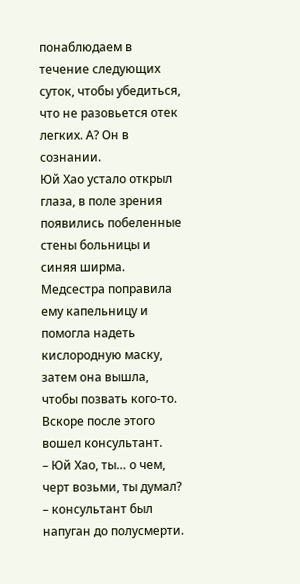понаблюдаем в течение следующих суток, чтобы убедиться, что не разовьется отек легких. А? Он в сознании.
Юй Хао устало открыл глаза, в поле зрения появились побеленные стены больницы и синяя ширма. Медсестра поправила ему капельницу и помогла надеть кислородную маску, затем она вышла, чтобы позвать кого-то. Вскоре после этого вошел консультант.
– Юй Хао, ты… о чем, черт возьми, ты думал? – консультант был напуган до полусмерти.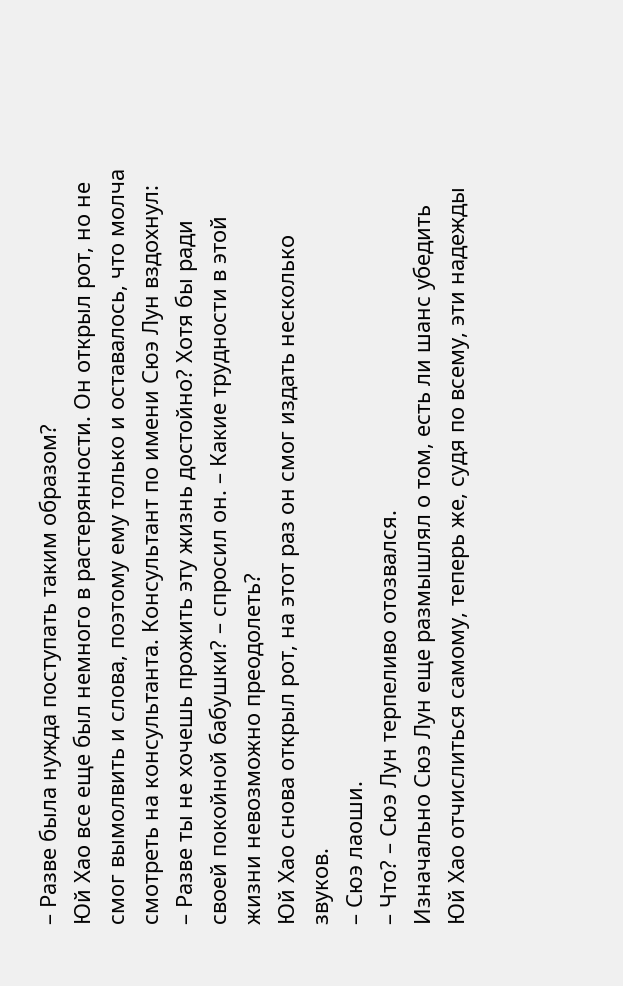– Разве была нужда поступать таким образом?
Юй Хао все еще был немного в растерянности. Он открыл рот, но не смог вымолвить и слова, поэтому ему только и оставалось, что молча смотреть на консультанта. Консультант по имени Сюэ Лун вздохнул:
– Разве ты не хочешь прожить эту жизнь достойно? Хотя бы ради своей покойной бабушки? – спросил он. – Какие трудности в этой жизни невозможно преодолеть?
Юй Хао снова открыл рот, на этот раз он смог издать несколько звуков.
– Сюэ лаоши.
– Что? – Сюэ Лун терпеливо отозвался.
Изначально Сюэ Лун еще размышлял о том, есть ли шанс убедить Юй Хао отчислиться самому, теперь же, судя по всему, эти надежды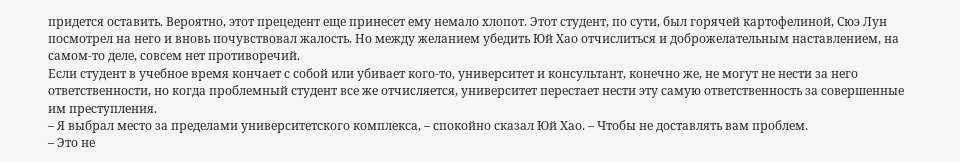придется оставить. Вероятно, этот прецедент еще принесет ему немало хлопот. Этот студент, по сути, был горячей картофелиной, Сюэ Лун посмотрел на него и вновь почувствовал жалость. Но между желанием убедить Юй Хао отчислиться и доброжелательным наставлением, на самом-то деле, совсем нет противоречий.
Если студент в учебное время кончает с собой или убивает кого-то, университет и консультант, конечно же, не могут не нести за него ответственности, но когда проблемный студент все же отчисляется, университет перестает нести эту самую ответственность за совершенные им преступления.
– Я выбрал место за пределами университетского комплекса, – спокойно сказал Юй Хао. – Чтобы не доставлять вам проблем.
– Это не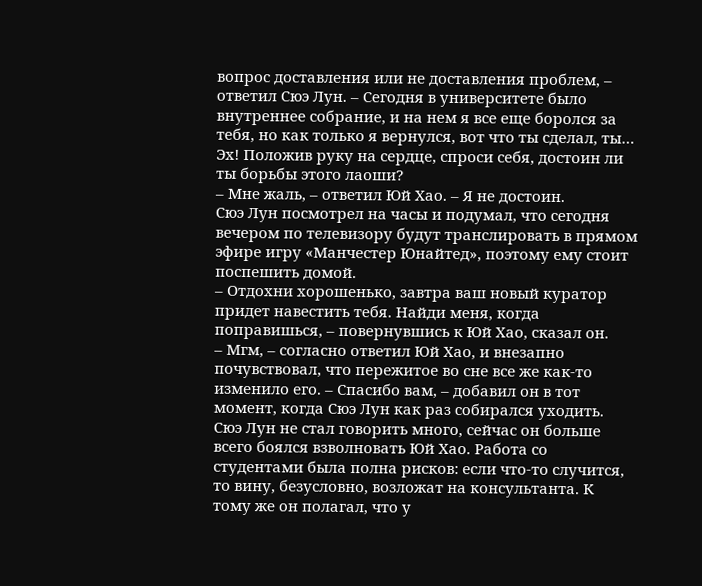вопрос доставления или не доставления проблем, – ответил Сюэ Лун. – Сегодня в университете было внутреннее собрание, и на нем я все еще боролся за тебя, но как только я вернулся, вот что ты сделал, ты… Эх! Положив руку на сердце, спроси себя, достоин ли ты борьбы этого лаоши?
– Мне жаль, – ответил Юй Хао. – Я не достоин.
Сюэ Лун посмотрел на часы и подумал, что сегодня вечером по телевизору будут транслировать в прямом эфире игру «Манчестер Юнайтед», поэтому ему стоит поспешить домой.
– Отдохни хорошенько, завтра ваш новый куратор придет навестить тебя. Найди меня, когда поправишься, – повернувшись к Юй Хао, сказал он.
– Мгм, – согласно ответил Юй Хао, и внезапно почувствовал, что пережитое во сне все же как-то изменило его. – Спасибо вам, – добавил он в тот момент, когда Сюэ Лун как раз собирался уходить.
Сюэ Лун не стал говорить много, сейчас он больше всего боялся взволновать Юй Хао. Работа со студентами была полна рисков: если что-то случится, то вину, безусловно, возложат на консультанта. К тому же он полагал, что у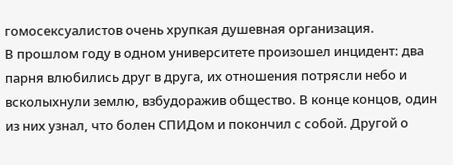гомосексуалистов очень хрупкая душевная организация.
В прошлом году в одном университете произошел инцидент: два парня влюбились друг в друга, их отношения потрясли небо и всколыхнули землю, взбудоражив общество. В конце концов, один из них узнал, что болен СПИДом и покончил с собой. Другой о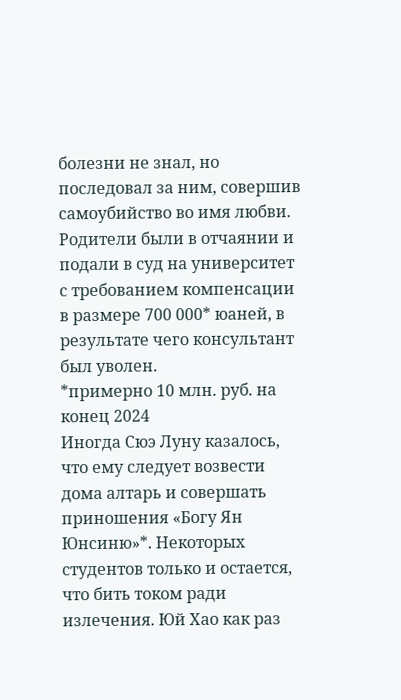болезни не знал, но последовал за ним, совершив самоубийство во имя любви. Родители были в отчаянии и подали в суд на университет с требованием компенсации в размере 700 000* юаней, в результате чего консультант был уволен.
*примерно 10 млн. руб. на конец 2024
Иногда Сюэ Луну казалось, что ему следует возвести дома алтарь и совершать приношения «Богу Ян Юнсиню»*. Некоторых студентов только и остается, что бить током ради излечения. Юй Хао как раз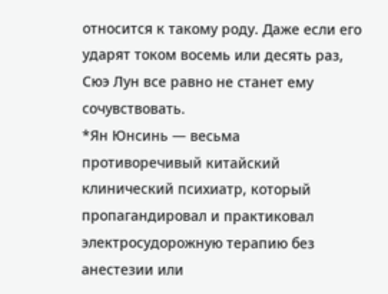относится к такому роду. Даже если его ударят током восемь или десять раз, Сюэ Лун все равно не станет ему сочувствовать.
*Ян Юнсинь — весьма противоречивый китайский клинический психиатр, который пропагандировал и практиковал электросудорожную терапию без анестезии или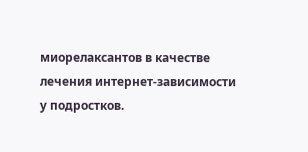миорелаксантов в качестве лечения интернет-зависимости у подростков.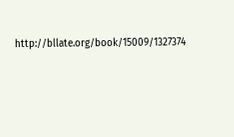http://bllate.org/book/15009/1327374